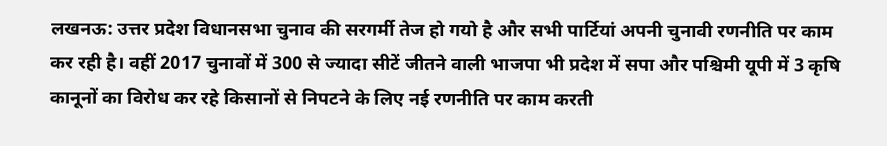लखनऊ: उत्तर प्रदेश विधानसभा चुनाव की सरगर्मी तेज हो गयो है और सभी पार्टियां अपनी चुनावी रणनीति पर काम कर रही है। वहीं 2017 चुनावों में 300 से ज्यादा सीटें जीतने वाली भाजपा भी प्रदेश में सपा और पश्चिमी यूपी में 3 कृषि कानूनों का विरोध कर रहे किसानों से निपटने के लिए नई रणनीति पर काम करती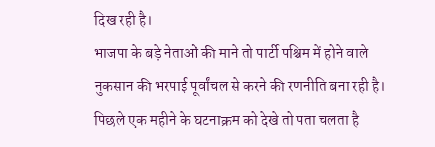दिख रही है।
भाजपा के बड़े नेताओं की माने तो पार्टी पश्चिम में होने वाले नुकसान की भरपाई पूर्वांचल से करने की रणनीति बना रही है। पिछले एक महीने के घटनाक्रम को देखे तो पता चलता है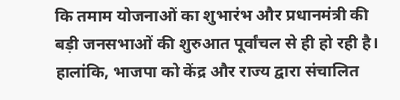कि तमाम योजनाओं का शुभारंभ और प्रधानमंत्री की बड़ी जनसभाओं की शुरुआत पूर्वांचल से ही हो रही है। हालांकि, भाजपा को केंद्र और राज्य द्वारा संचालित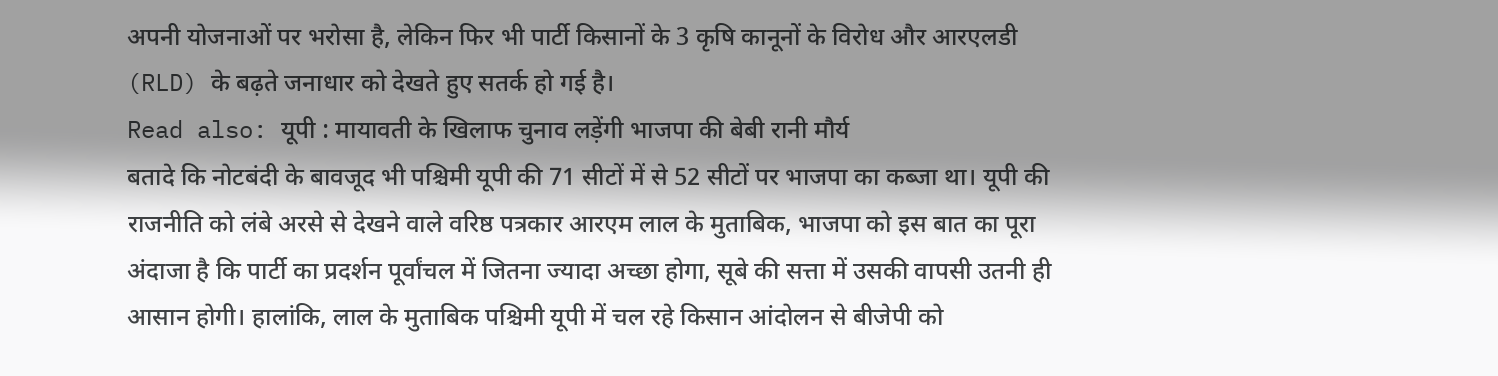अपनी योजनाओं पर भरोसा है, लेकिन फिर भी पार्टी किसानों के 3 कृषि कानूनों के विरोध और आरएलडी (RLD) के बढ़ते जनाधार को देखते हुए सतर्क हो गई है।
Read also: यूपी : मायावती के खिलाफ चुनाव लड़ेंगी भाजपा की बेबी रानी मौर्य
बतादे कि नोटबंदी के बावजूद भी पश्चिमी यूपी की 71 सीटों में से 52 सीटों पर भाजपा का कब्जा था। यूपी की राजनीति को लंबे अरसे से देखने वाले वरिष्ठ पत्रकार आरएम लाल के मुताबिक, भाजपा को इस बात का पूरा अंदाजा है कि पार्टी का प्रदर्शन पूर्वांचल में जितना ज्यादा अच्छा होगा, सूबे की सत्ता में उसकी वापसी उतनी ही आसान होगी। हालांकि, लाल के मुताबिक पश्चिमी यूपी में चल रहे किसान आंदोलन से बीजेपी को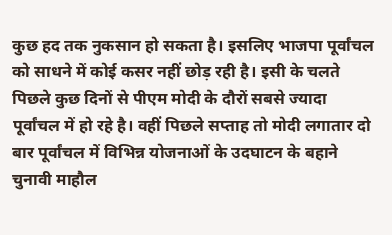कुछ हद तक नुकसान हो सकता है। इसलिए भाजपा पूर्वांचल को साधने में कोई कसर नहीं छोड़ रही है। इसी के चलते पिछले कुछ दिनों से पीएम मोदी के दौरों सबसे ज्यादा पूर्वांचल में हो रहे है। वहीं पिछले सप्ताह तो मोदी लगातार दो बार पूर्वांचल में विभिन्न योजनाओं के उदघाटन के बहाने चुनावी माहौल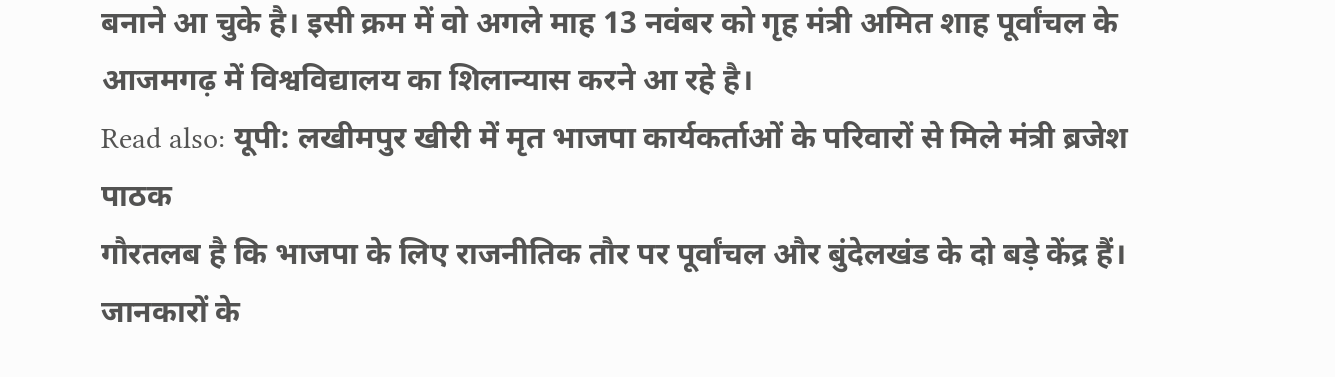बनाने आ चुके है। इसी क्रम में वो अगले माह 13 नवंबर को गृह मंत्री अमित शाह पूर्वांचल के आजमगढ़ में विश्वविद्यालय का शिलान्यास करने आ रहे है।
Read also: यूपी: लखीमपुर खीरी में मृत भाजपा कार्यकर्ताओं के परिवारों से मिले मंत्री ब्रजेश पाठक
गौरतलब है कि भाजपा के लिए राजनीतिक तौर पर पूर्वांचल और बुंदेलखंड के दो बड़े केंद्र हैं। जानकारों के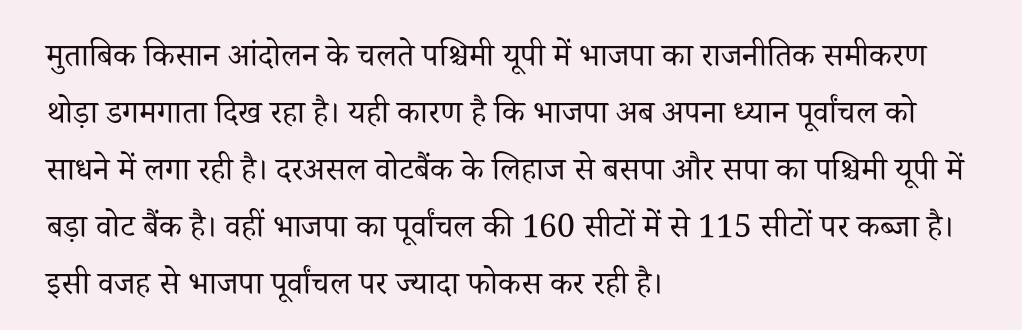मुताबिक किसान आंदोलन के चलते पश्चिमी यूपी में भाजपा का राजनीतिक समीकरण थोड़ा डगमगाता दिख रहा है। यही कारण है कि भाजपा अब अपना ध्यान पूर्वांचल को साधने में लगा रही है। दरअसल वोटबैंक के लिहाज से बसपा और सपा का पश्चिमी यूपी में बड़ा वोट बैंक है। वहीं भाजपा का पूर्वांचल की 160 सीटों में से 115 सीटों पर कब्जा है। इसी वजह से भाजपा पूर्वांचल पर ज्यादा फोकस कर रही है।